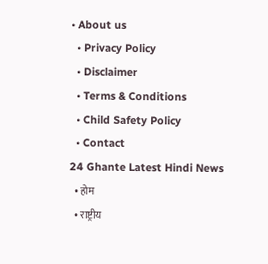• About us
  • Privacy Policy
  • Disclaimer
  • Terms & Conditions
  • Child Safety Policy
  • Contact
24 Ghante Latest Hindi News
  • होम
  • राष्ट्रीय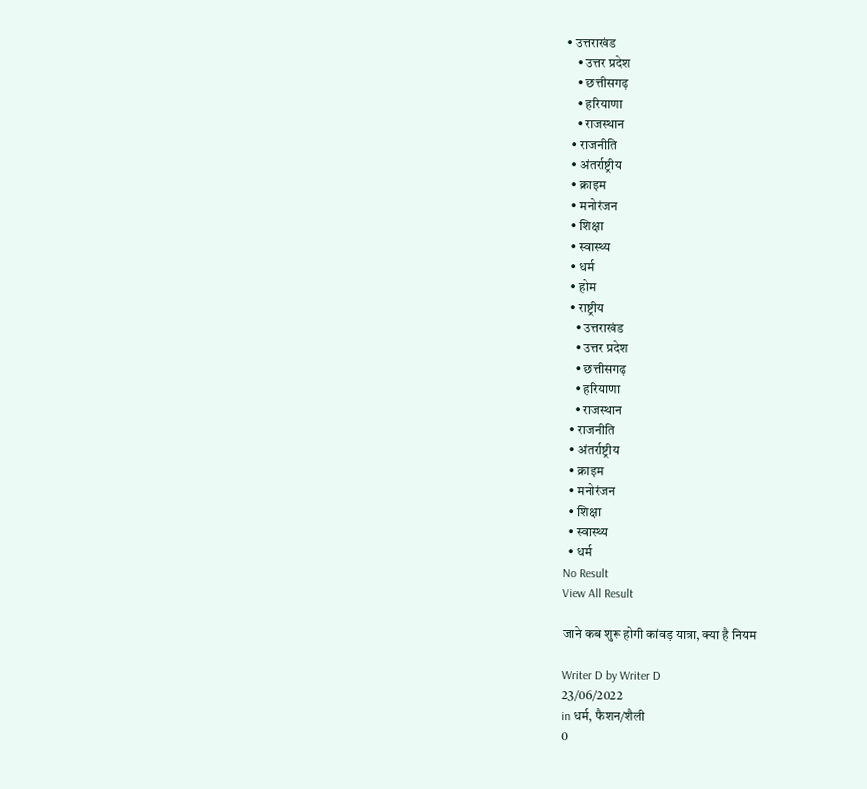• उत्तराखंड
    • उत्तर प्रदेश
    • छत्तीसगढ़
    • हरियाणा
    • राजस्थान
  • राजनीति
  • अंतर्राष्ट्रीय
  • क्राइम
  • मनोरंजन
  • शिक्षा
  • स्वास्थ्य
  • धर्म
  • होम
  • राष्ट्रीय
    • उत्तराखंड
    • उत्तर प्रदेश
    • छत्तीसगढ़
    • हरियाणा
    • राजस्थान
  • राजनीति
  • अंतर्राष्ट्रीय
  • क्राइम
  • मनोरंजन
  • शिक्षा
  • स्वास्थ्य
  • धर्म
No Result
View All Result

जाने कब शुरू होगी कांवड़ यात्रा, क्या है नियम

Writer D by Writer D
23/06/2022
in धर्म, फैशन/शैली
0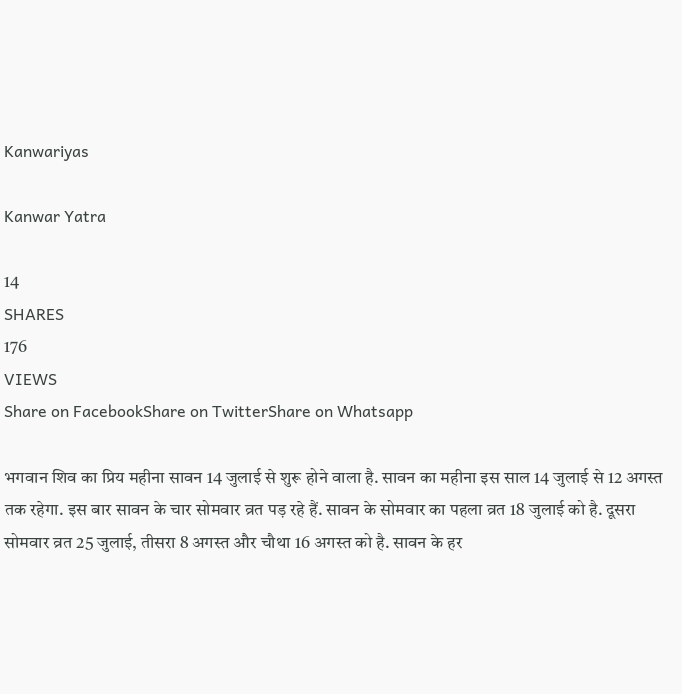Kanwariyas

Kanwar Yatra

14
SHARES
176
VIEWS
Share on FacebookShare on TwitterShare on Whatsapp

भगवान शिव का प्रिय महीना सावन 14 जुलाई से शुरू होने वाला है. सावन का महीना इस साल 14 जुलाई से 12 अगस्त तक रहेगा. इस बार सावन के चार सोमवार व्रत पड़ रहे हैं. सावन के सोमवार का पहला व्रत 18 जुलाई को है. दूसरा सोमवार व्रत 25 जुलाई, तीसरा 8 अगस्त और चौथा 16 अगस्त को है. सावन के हर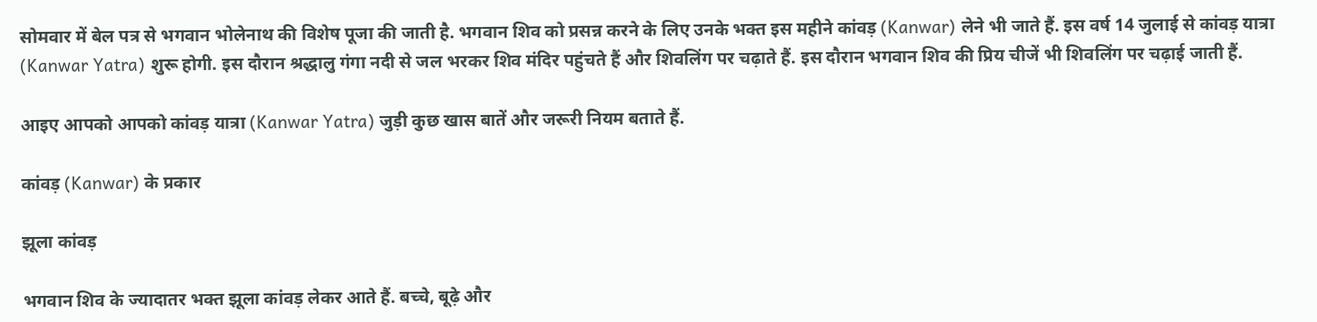सोमवार में बेल पत्र से भगवान भोलेनाथ की विशेष पूजा की जाती है. भगवान शिव को प्रसन्न करने के लिए उनके भक्त इस महीने कांवड़ (Kanwar) लेने भी जाते हैं. इस वर्ष 14 जुलाई से कांवड़ यात्रा (Kanwar Yatra) शुरू होगी. इस दौरान श्रद्धालु गंगा नदी से जल भरकर शिव मंदिर पहुंचते हैं और शिवलिंग पर चढ़ाते हैं. इस दौरान भगवान शिव की प्रिय चीजें भी शिवलिंग पर चढ़ाई जाती हैं.

आइए आपको आपको कांवड़ यात्रा (Kanwar Yatra) जुड़ी कुछ खास बातें और जरूरी नियम बताते हैं.

कांवड़ (Kanwar) के प्रकार

झूला कांवड़

भगवान शिव के ज्यादातर भक्त झूला कांवड़ लेकर आते हैं. बच्चे, बूढ़े और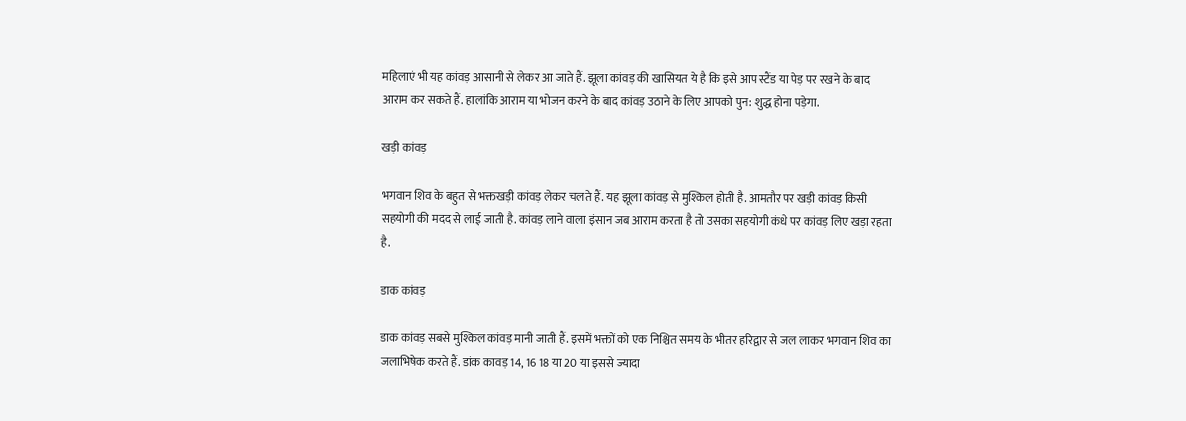महिलाएं भी यह कांवड़ आसानी से लेकर आ जाते हैं. झूला कांवड़ की खासियत ये है कि इसे आप स्टैंड या पेड़ पर रखने के बाद आराम कर सकते हैं. हालांकि आराम या भोजन करने के बाद कांवड़ उठाने के लिए आपको पुन: शुद्ध होना पड़ेगा.

खड़ी कांवड़

भगवान शिव के बहुत से भक्तखड़ी कांवड़ लेकर चलते हैं. यह झूला कांवड़ से मुश्किल होती है. आमतौर पर खड़ी कांवड़ किसी सहयोगी की मदद से लाई जाती है. कांवड़ लाने वाला इंसान जब आराम करता है तो उसका सहयोगी कंधे पर कांवड़ लिए खड़ा रहता है.

डाक कांवड़

डाक कांवड़ सबसे मुश्किल कांवड़ मानी जाती हैं. इसमें भक्तों को एक निश्चित समय के भीतर हरिद्वार से जल लाकर भगवान शिव का जलाभिषेक करते हैं. डांक कावड़ 14, 16 18 या 20 या इससे ज्यादा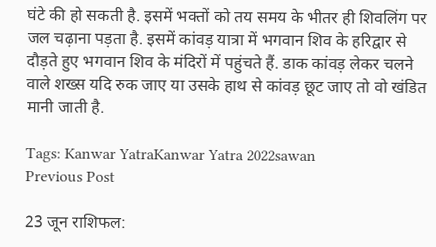घंटे की हो सकती है. इसमें भक्तों को तय समय के भीतर ही शिवलिंग पर जल चढ़ाना पड़ता है. इसमें कांवड़ यात्रा में भगवान शिव के हरिद्वार से दौड़ते हुए भगवान शिव के मंदिरों में पहुंचते हैं. डाक कांवड़ लेकर चलने वाले शख्स यदि रुक जाए या उसके हाथ से कांवड़ छूट जाए तो वो खंडित मानी जाती है.

Tags: Kanwar YatraKanwar Yatra 2022sawan
Previous Post

23 जून राशिफल: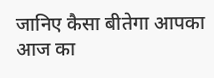जानिए कैसा बीतेगा आपका आज का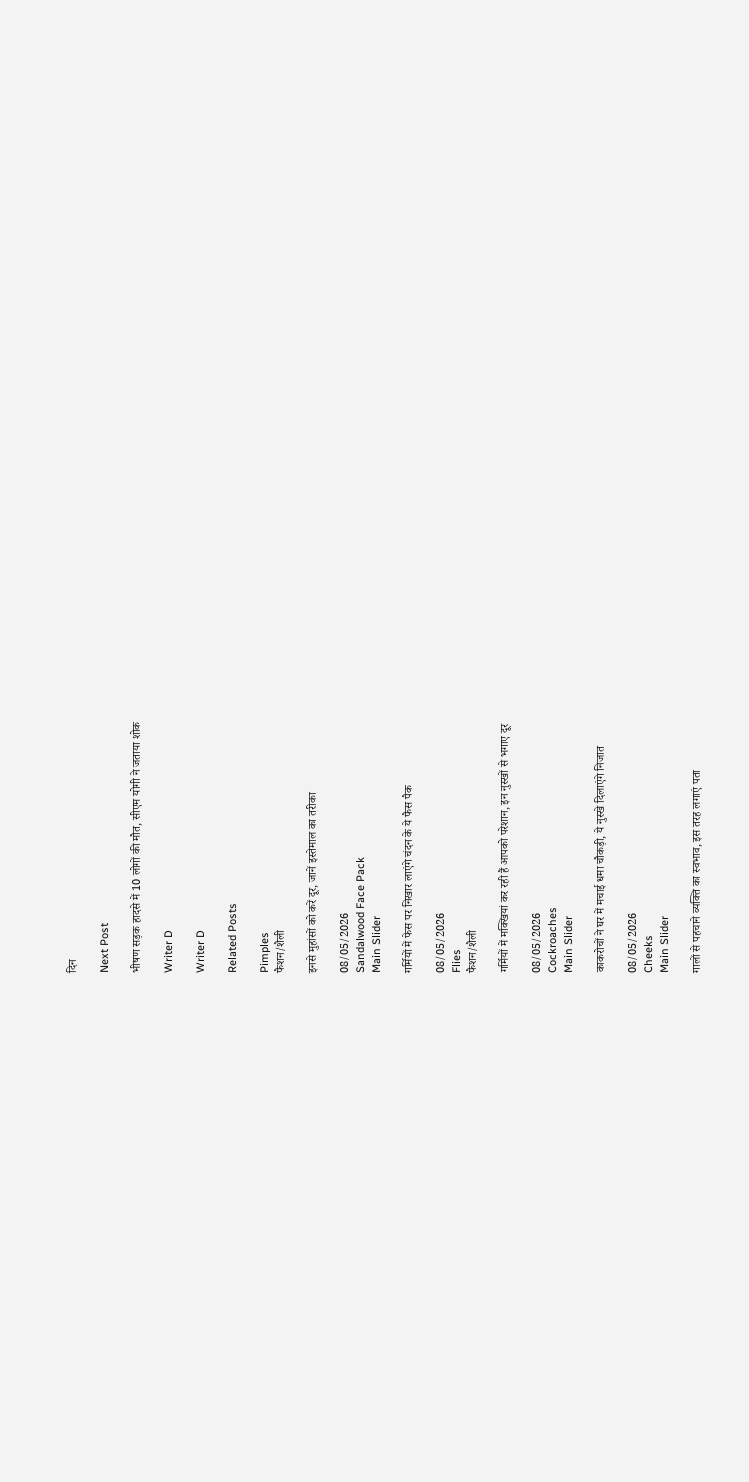दिन

Next Post

भीषण सड़क हादसे में 10 लोगों की मौत, सीएम योगी ने जताया शोक

Writer D

Writer D

Related Posts

Pimples
फैशन/शैली

इनसे मुहांसों को करें दूर, जानें इस्तेमाल का तरीका

08/05/2026
Sandalwood Face Pack
Main Slider

गर्मियों में फेस पर निखार लाएंगे चंदन के ये फैस पैक

08/05/2026
Flies
फैशन/शैली

गर्मियों में मक्खियां कर रही हैं आपको परेशान, इन नुस्खों से भगाए दूर

08/05/2026
Cockroaches
Main Slider

काकरोचों ने घर में मचाई धमा चौकड़ी, ये नुस्खे दिलाएंगे निजात

08/05/2026
Cheeks
Main Slider

गालों से पहचाने व्यक्ति का स्वभाव, इस तरह लगाएं पता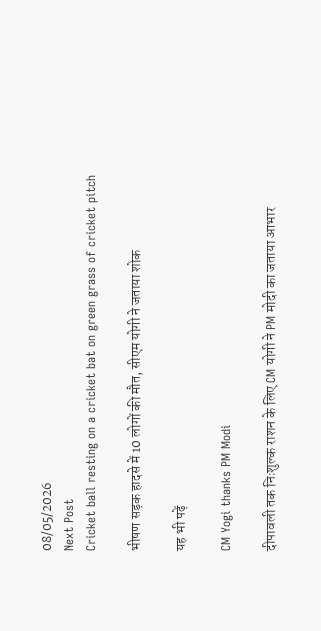08/05/2026
Next Post
Cricket ball resting on a cricket bat on green grass of cricket pitch

भीषण सड़क हादसे में 10 लोगों की मौत, सीएम योगी ने जताया शोक

यह भी पढ़ें

CM Yogi thanks PM Modi

दीपावली तक निःशुल्क राशन के लिए CM योगी ने PM मोदी का जताया आभार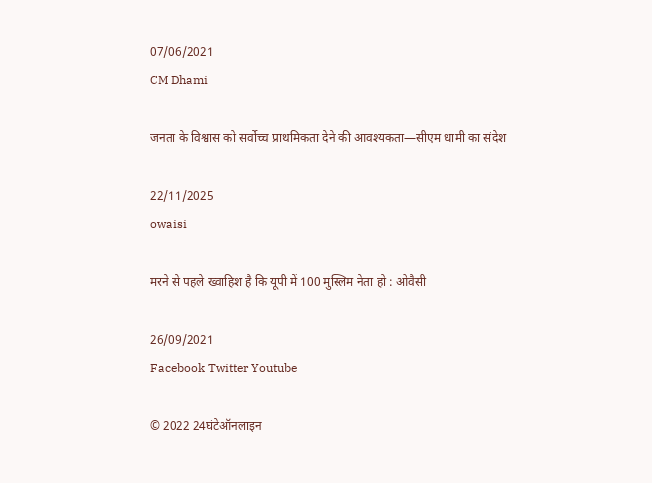07/06/2021
CM Dhami

जनता के विश्वास को सर्वोच्च प्राथमिकता देने की आवश्यकता—सीएम धामी का संदेश

22/11/2025
owaisi

मरने से पहले ख्वाहिश है कि यूपी में 100 मुस्लिम नेता हो : ओवैसी

26/09/2021
Facebook Twitter Youtube

© 2022 24घंटेऑनलाइन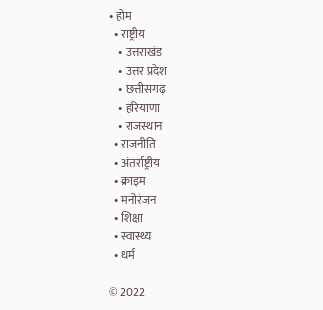• होम
  • राष्ट्रीय
    • उत्तराखंड
    • उत्तर प्रदेश
    • छत्तीसगढ़
    • हरियाणा
    • राजस्थान
  • राजनीति
  • अंतर्राष्ट्रीय
  • क्राइम
  • मनोरंजन
  • शिक्षा
  • स्वास्थ्य
  • धर्म

© 2022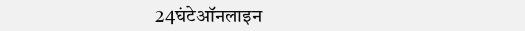24घंटेऑनलाइन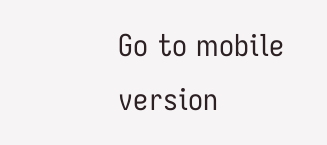Go to mobile version